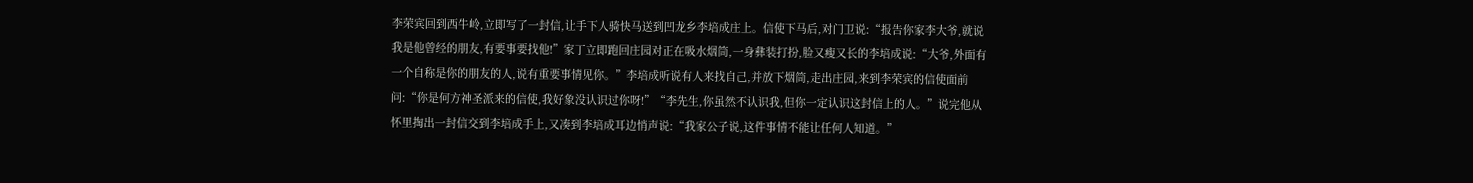李荣宾回到西牛岭,立即写了一封信,让手下人骑快马送到凹龙乡李培成庄上。信使下马后,对门卫说:“报告你家李大爷,就说我是他曾经的朋友,有要事要找他!”家丁立即跑回庄园对正在吸水烟筒,一身彝装打扮,脸又瘦又长的李培成说:“大爷,外面有一个自称是你的朋友的人,说有重要事情见你。”李培成听说有人来找自己,并放下烟筒,走出庄园,来到李荣宾的信使面前问:“你是何方神圣派来的信使,我好象没认识过你呀!”“李先生,你虽然不认识我,但你一定认识这封信上的人。”说完他从怀里掏出一封信交到李培成手上,又凑到李培成耳边悄声说:“我家公子说,这件事情不能让任何人知道。”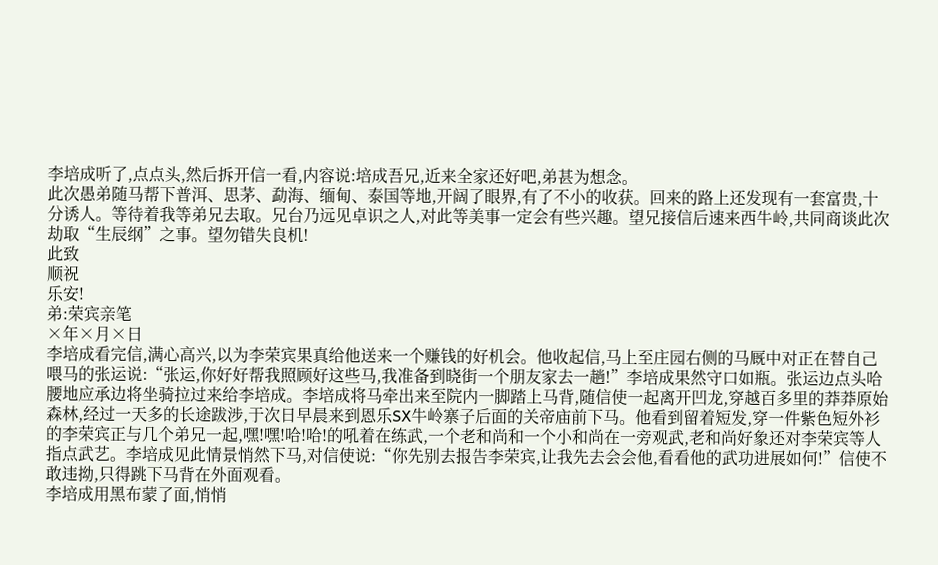李培成听了,点点头,然后拆开信一看,内容说:培成吾兄,近来全家还好吧,弟甚为想念。
此次愚弟随马帮下普洱、思茅、勐海、缅甸、泰国等地,开阔了眼界,有了不小的收获。回来的路上还发现有一套富贵,十分诱人。等待着我等弟兄去取。兄台乃远见卓识之人,对此等美事一定会有些兴趣。望兄接信后速来西牛岭,共同商谈此次劫取“生辰纲”之事。望勿错失良机!
此致
顺祝
乐安!
弟:荣宾亲笔
×年×月×日
李培成看完信,满心高兴,以为李荣宾果真给他送来一个赚钱的好机会。他收起信,马上至庄园右侧的马厩中对正在替自己喂马的张运说:“张运,你好好帮我照顾好这些马,我准备到晓街一个朋友家去一趟!”李培成果然守口如瓶。张运边点头哈腰地应承边将坐骑拉过来给李培成。李培成将马牵出来至院内一脚踏上马背,随信使一起离开凹龙,穿越百多里的莽莽原始森林,经过一天多的长途跋涉,于次日早晨来到恩乐SX牛岭寨子后面的关帝庙前下马。他看到留着短发,穿一件紫色短外衫的李荣宾正与几个弟兄一起,嘿!嘿!哈!哈!的吼着在练武,一个老和尚和一个小和尚在一旁观武,老和尚好象还对李荣宾等人指点武艺。李培成见此情景悄然下马,对信使说:“你先别去报告李荣宾,让我先去会会他,看看他的武功进展如何!”信使不敢违拗,只得跳下马背在外面观看。
李培成用黑布蒙了面,悄悄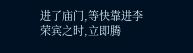进了庙门,等快靠进李荣宾之时,立即腾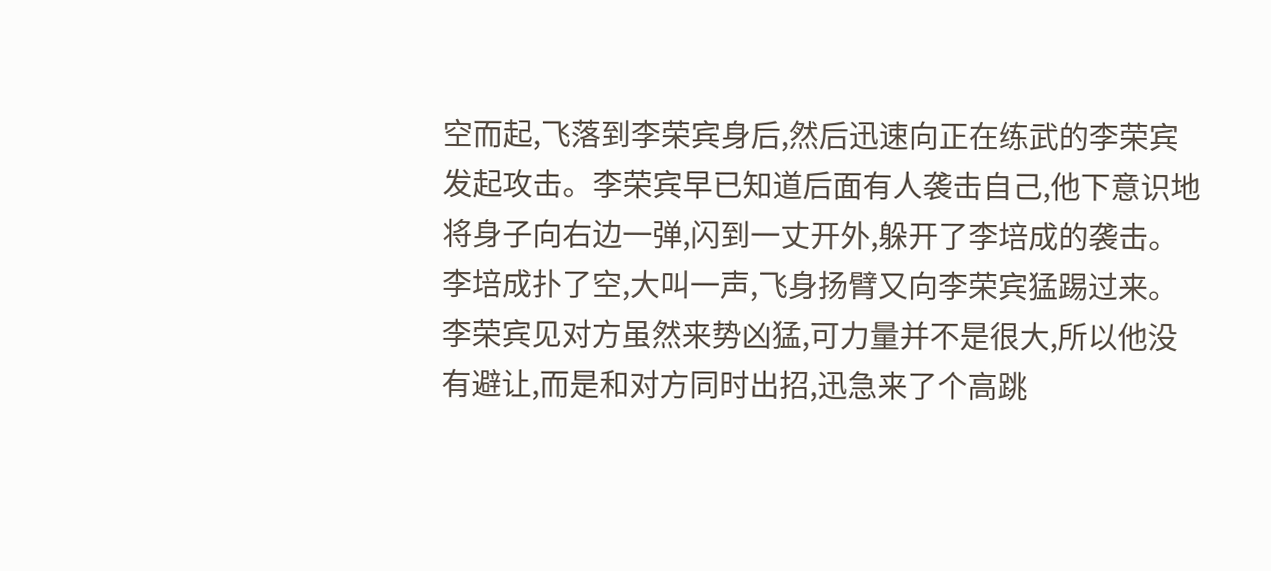空而起,飞落到李荣宾身后,然后迅速向正在练武的李荣宾发起攻击。李荣宾早已知道后面有人袭击自己,他下意识地将身子向右边一弹,闪到一丈开外,躲开了李培成的袭击。李培成扑了空,大叫一声,飞身扬臂又向李荣宾猛踢过来。李荣宾见对方虽然来势凶猛,可力量并不是很大,所以他没有避让,而是和对方同时出招,迅急来了个高跳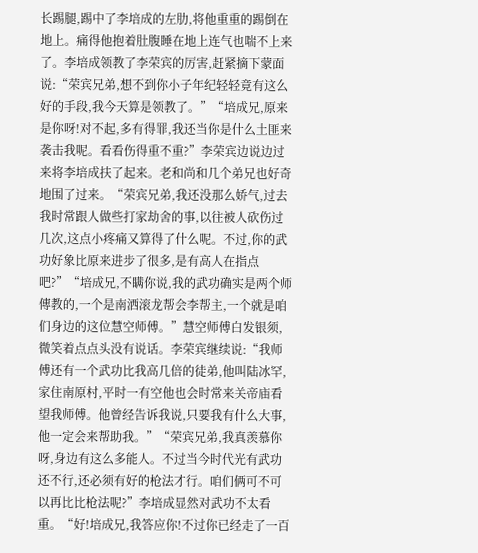长踢腿,踢中了李培成的左肋,将他重重的踢倒在地上。痛得他抱着肚腹睡在地上连气也喘不上来了。李培成领教了李荣宾的厉害,赶紧摘下蒙面说:“荣宾兄弟,想不到你小子年纪轻轻竟有这么好的手段,我今天算是领教了。”“培成兄,原来是你呀!对不起,多有得罪,我还当你是什么土匪来袭击我呢。看看伤得重不重?”李荣宾边说边过来将李培成扶了起来。老和尚和几个弟兄也好奇地围了过来。“荣宾兄弟,我还没那么娇气,过去我时常跟人做些打家劫舍的事,以往被人砍伤过几次,这点小疼痛又算得了什么呢。不过,你的武功好象比原来进步了很多,是有高人在指点吧?”“培成兄,不瞒你说,我的武功确实是两个师傳教的,一个是南洒滚龙帮会李帮主,一个就是咱们身边的这位慧空师傅。”慧空师傅白发银须,微笑着点点头没有说话。李荣宾继续说:“我师傅还有一个武功比我高几倍的徒弟,他叫陆冰罕,家住南原村,平时一有空他也会时常来关帝庙看望我师傅。他曾经告诉我说,只要我有什么大事,他一定会来帮助我。”“荣宾兄弟,我真羡慕你呀,身边有这么多能人。不过当今时代光有武功还不行,还必须有好的枪法才行。咱们俩可不可以再比比枪法呢?”李培成显然对武功不太看重。“好!培成兄,我答应你!不过你已经走了一百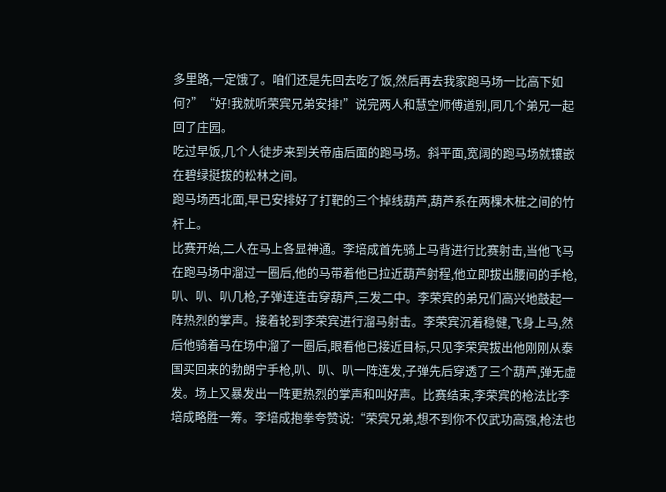多里路,一定饿了。咱们还是先回去吃了饭,然后再去我家跑马场一比高下如何?”“好!我就听荣宾兄弟安排!”说完两人和慧空师傅道别,同几个弟兄一起回了庄园。
吃过早饭,几个人徒步来到关帝庙后面的跑马场。斜平面,宽阔的跑马场就镶嵌在碧绿挺拔的松林之间。
跑马场西北面,早已安排好了打靶的三个掉线葫芦,葫芦系在两棵木桩之间的竹杆上。
比赛开始,二人在马上各显神通。李培成首先骑上马背进行比赛射击,当他飞马在跑马场中溜过一圈后,他的马带着他已拉近葫芦射程,他立即拔出腰间的手枪,叭、叭、叭几枪,子弹连连击穿葫芦,三发二中。李荣宾的弟兄们高兴地鼓起一阵热烈的掌声。接着轮到李荣宾进行溜马射击。李荣宾沉着稳健,飞身上马,然后他骑着马在场中溜了一圈后,眼看他已接近目标,只见李荣宾拔出他刚刚从泰国买回来的勃朗宁手枪,叭、叭、叭一阵连发,子弹先后穿透了三个葫芦,弹无虚发。场上又暴发出一阵更热烈的掌声和叫好声。比赛结束,李荣宾的枪法比李培成略胜一筹。李培成抱拳夸赞说:“荣宾兄弟,想不到你不仅武功高强,枪法也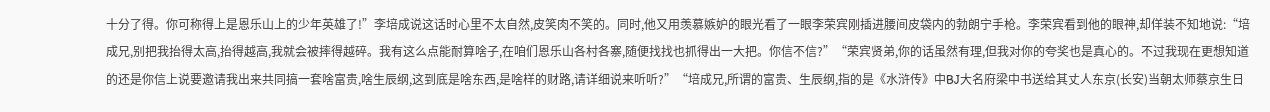十分了得。你可称得上是恩乐山上的少年英雄了!”李培成说这话时心里不太自然,皮笑肉不笑的。同时,他又用羡慕嫉妒的眼光看了一眼李荣宾刚插进腰间皮袋内的勃朗宁手枪。李荣宾看到他的眼神,却佯装不知地说:“培成兄,别把我抬得太高,抬得越高,我就会被摔得越碎。我有这么点能耐算啥子,在咱们恩乐山各村各寨,随便找找也抓得出一大把。你信不信?”“荣宾贤弟,你的话虽然有理,但我对你的夸奖也是真心的。不过我现在更想知道的还是你信上说要邀请我出来共同搞一套啥富贵,啥生辰纲,这到底是啥东西,是啥样的财路,请详细说来听听?”“培成兄,所谓的富贵、生辰纲,指的是《水浒传》中BJ大名府梁中书送给其丈人东京(长安)当朝太师蔡京生日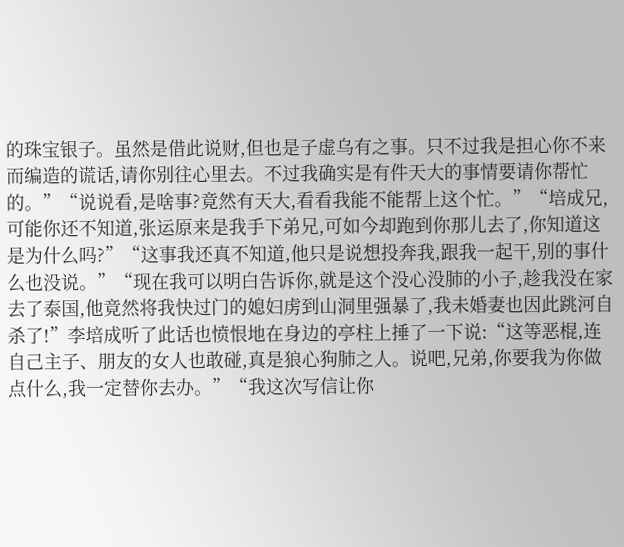的珠宝银子。虽然是借此说财,但也是子虚乌有之事。只不过我是担心你不来而编造的谎话,请你别往心里去。不过我确实是有件天大的事情要请你帮忙的。”“说说看,是啥事?竟然有天大,看看我能不能帮上这个忙。”“培成兄,可能你还不知道,张运原来是我手下弟兄,可如今却跑到你那儿去了,你知道这是为什么吗?”“这事我还真不知道,他只是说想投奔我,跟我一起干,别的事什么也没说。”“现在我可以明白告诉你,就是这个没心没肺的小子,趁我没在家去了泰国,他竟然将我快过门的媳妇虏到山洞里强暴了,我未婚妻也因此跳河自杀了!”李培成听了此话也愤恨地在身边的亭柱上捶了一下说:“这等恶棍,连自己主子、朋友的女人也敢碰,真是狼心狗肺之人。说吧,兄弟,你要我为你做点什么,我一定替你去办。”“我这次写信让你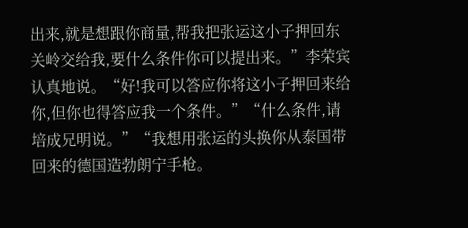出来,就是想跟你商量,帮我把张运这小子押回东关岭交给我,要什么条件你可以提出来。”李荣宾认真地说。“好!我可以答应你将这小子押回来给你,但你也得答应我一个条件。”“什么条件,请培成兄明说。”“我想用张运的头换你从泰国带回来的德国造勃朗宁手枪。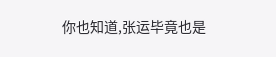你也知道,张运毕竟也是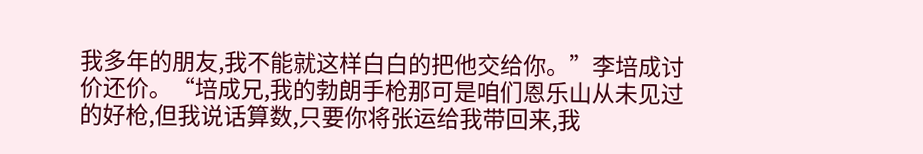我多年的朋友,我不能就这样白白的把他交给你。”李培成讨价还价。“培成兄,我的勃朗手枪那可是咱们恩乐山从未见过的好枪,但我说话算数,只要你将张运给我带回来,我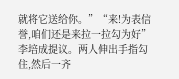就将它送给你。”“来!为表信誉,咱们还是来拉一拉勾为好”李培成提议。两人伸出手指勾住,然后一齐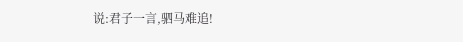说:君子一言,驷马难追!